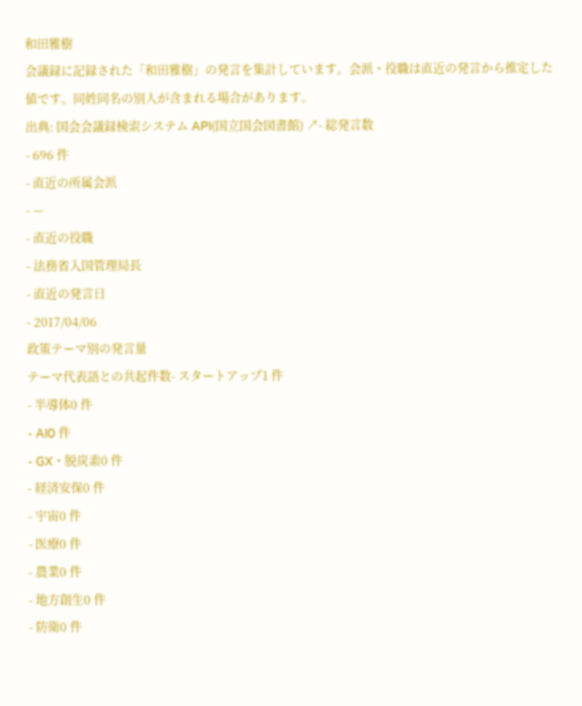和田雅樹
会議録に記録された「和田雅樹」の発言を集計しています。会派・役職は直近の発言から推定した値です。同姓同名の別人が含まれる場合があります。
出典: 国会会議録検索システム API(国立国会図書館) ↗- 総発言数
- 696 件
- 直近の所属会派
- —
- 直近の役職
- 法務省入国管理局長
- 直近の発言日
- 2017/04/06
政策テーマ別の発言量
テーマ代表語との共起件数- スタートアップ1 件
- 半導体0 件
- AI0 件
- GX・脱炭素0 件
- 経済安保0 件
- 宇宙0 件
- 医療0 件
- 農業0 件
- 地方創生0 件
- 防衛0 件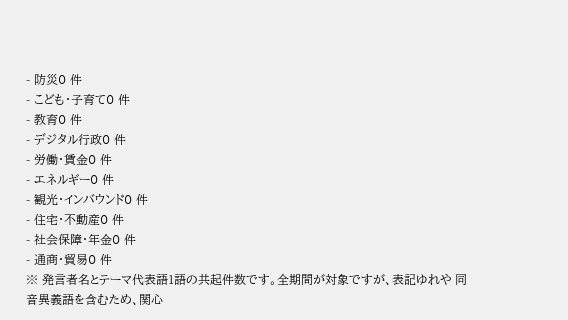- 防災0 件
- こども・子育て0 件
- 教育0 件
- デジタル行政0 件
- 労働・賃金0 件
- エネルギー0 件
- 観光・インバウンド0 件
- 住宅・不動産0 件
- 社会保障・年金0 件
- 通商・貿易0 件
※ 発言者名とテーマ代表語1語の共起件数です。全期間が対象ですが、表記ゆれや 同音異義語を含むため、関心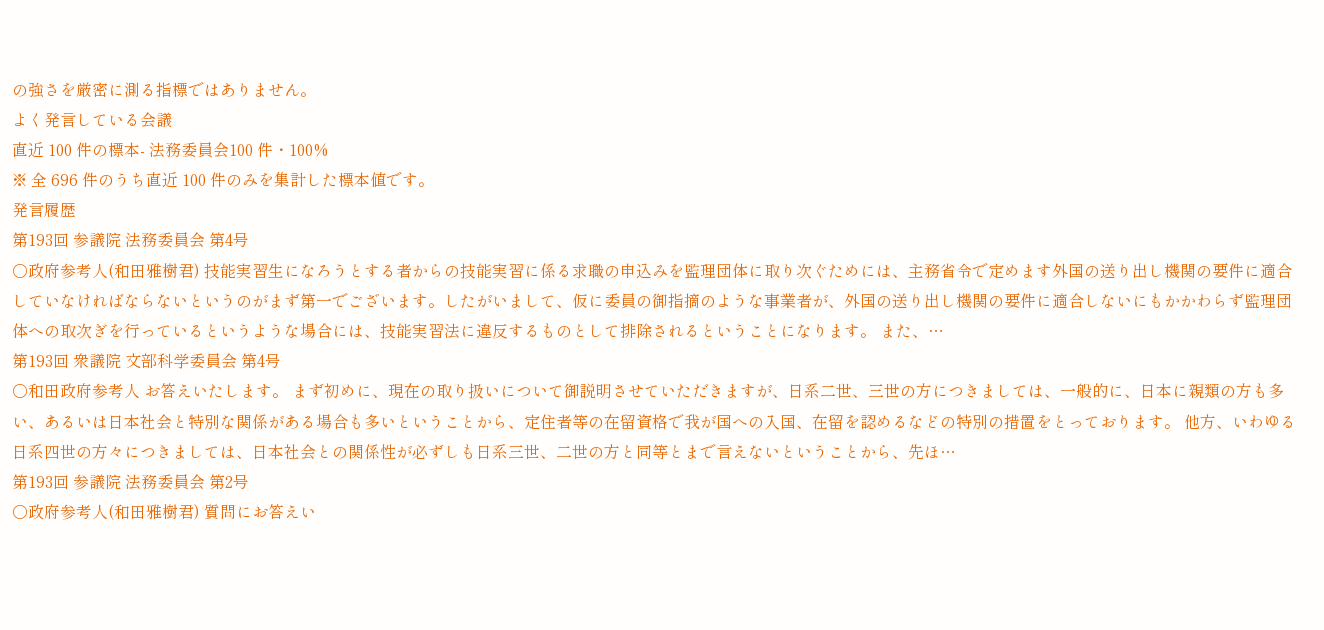の強さを厳密に測る指標ではありません。
よく発言している会議
直近 100 件の標本- 法務委員会100 件・100%
※ 全 696 件のうち直近 100 件のみを集計した標本値です。
発言履歴
第193回 参議院 法務委員会 第4号
○政府参考人(和田雅樹君) 技能実習生になろうとする者からの技能実習に係る求職の申込みを監理団体に取り次ぐためには、主務省令で定めます外国の送り出し機関の要件に適合していなければならないというのがまず第一でございます。したがいまして、仮に委員の御指摘のような事業者が、外国の送り出し機関の要件に適合しないにもかかわらず監理団体への取次ぎを行っているというような場合には、技能実習法に違反するものとして排除されるということになります。 また、…
第193回 衆議院 文部科学委員会 第4号
○和田政府参考人 お答えいたします。 まず初めに、現在の取り扱いについて御説明させていただきますが、日系二世、三世の方につきましては、一般的に、日本に親類の方も多い、あるいは日本社会と特別な関係がある場合も多いということから、定住者等の在留資格で我が国への入国、在留を認めるなどの特別の措置をとっております。 他方、いわゆる日系四世の方々につきましては、日本社会との関係性が必ずしも日系三世、二世の方と同等とまで言えないということから、先ほ…
第193回 参議院 法務委員会 第2号
○政府参考人(和田雅樹君) 質問にお答えい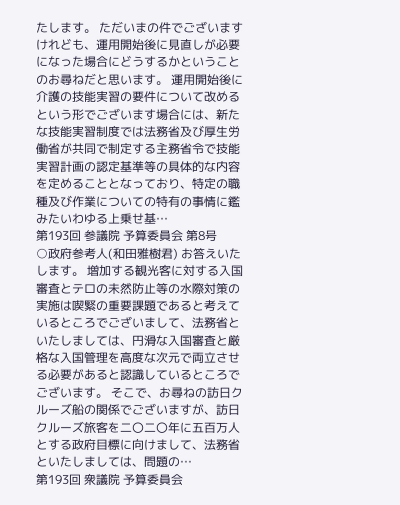たします。 ただいまの件でございますけれども、運用開始後に見直しが必要になった場合にどうするかということのお尋ねだと思います。 運用開始後に介護の技能実習の要件について改めるという形でございます場合には、新たな技能実習制度では法務省及び厚生労働省が共同で制定する主務省令で技能実習計画の認定基準等の具体的な内容を定めることとなっており、特定の職種及び作業についての特有の事情に鑑みたいわゆる上乗せ基…
第193回 参議院 予算委員会 第8号
○政府参考人(和田雅樹君) お答えいたします。 増加する観光客に対する入国審査とテロの未然防止等の水際対策の実施は喫緊の重要課題であると考えているところでございまして、法務省といたしましては、円滑な入国審査と厳格な入国管理を高度な次元で両立させる必要があると認識しているところでございます。 そこで、お尋ねの訪日クルーズ船の関係でございますが、訪日クルーズ旅客を二〇二〇年に五百万人とする政府目標に向けまして、法務省といたしましては、問題の…
第193回 衆議院 予算委員会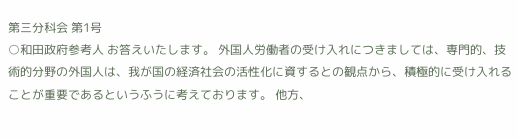第三分科会 第1号
○和田政府参考人 お答えいたします。 外国人労働者の受け入れにつきましては、専門的、技術的分野の外国人は、我が国の経済社会の活性化に資するとの観点から、積極的に受け入れることが重要であるというふうに考えております。 他方、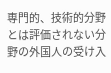専門的、技術的分野とは評価されない分野の外国人の受け入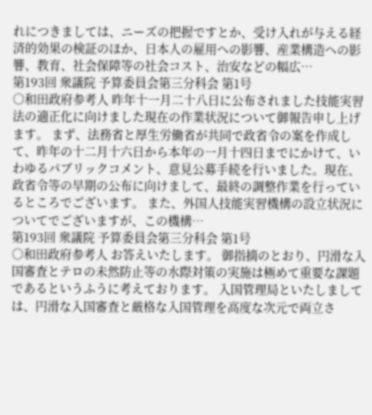れにつきましては、ニーズの把握ですとか、受け入れが与える経済的効果の検証のほか、日本人の雇用への影響、産業構造への影響、教育、社会保障等の社会コスト、治安などの幅広…
第193回 衆議院 予算委員会第三分科会 第1号
○和田政府参考人 昨年十一月二十八日に公布されました技能実習法の適正化に向けました現在の作業状況について御報告申し上げます。 まず、法務省と厚生労働省が共同で政省令の案を作成して、昨年の十二月十六日から本年の一月十四日までにかけて、いわゆるパブリックコメント、意見公募手続を行いました。現在、政省令等の早期の公布に向けまして、最終の調整作業を行っているところでございます。 また、外国人技能実習機構の設立状況についてでございますが、この機構…
第193回 衆議院 予算委員会第三分科会 第1号
○和田政府参考人 お答えいたします。 御指摘のとおり、円滑な入国審査とテロの未然防止等の水際対策の実施は極めて重要な課題であるというふうに考えております。 入国管理局といたしましては、円滑な入国審査と厳格な入国管理を高度な次元で両立さ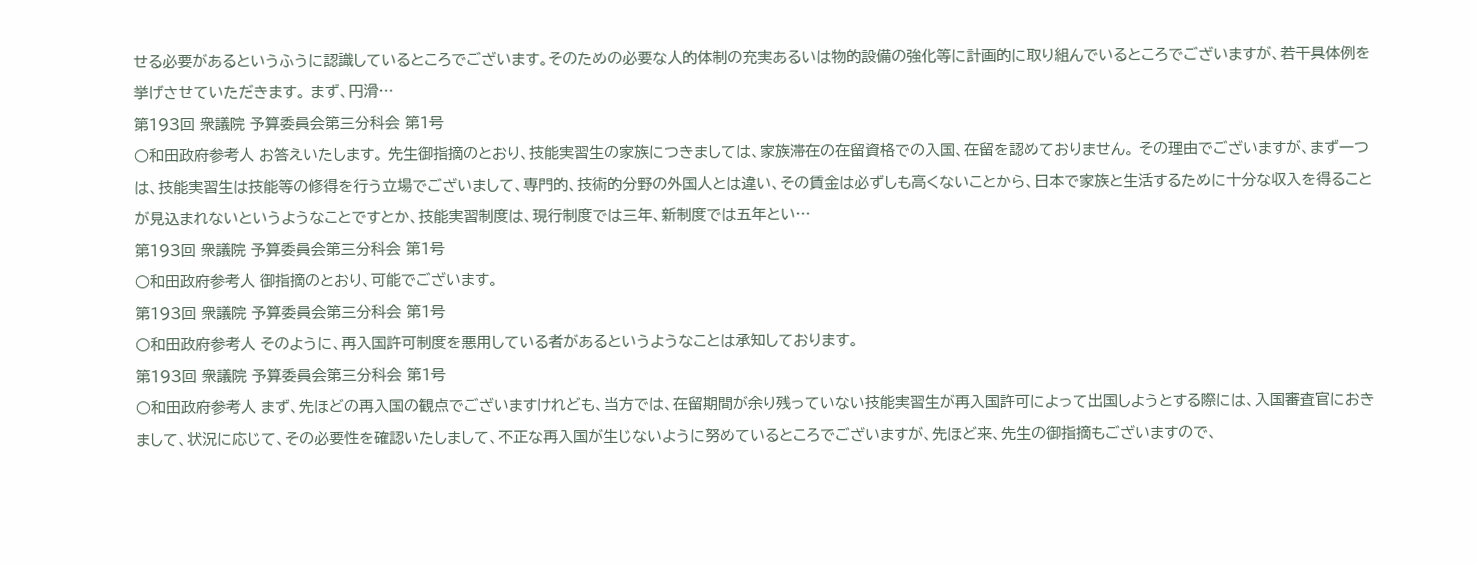せる必要があるというふうに認識しているところでございます。そのための必要な人的体制の充実あるいは物的設備の強化等に計画的に取り組んでいるところでございますが、若干具体例を挙げさせていただきます。 まず、円滑…
第193回 衆議院 予算委員会第三分科会 第1号
○和田政府参考人 お答えいたします。 先生御指摘のとおり、技能実習生の家族につきましては、家族滞在の在留資格での入国、在留を認めておりません。 その理由でございますが、まず一つは、技能実習生は技能等の修得を行う立場でございまして、専門的、技術的分野の外国人とは違い、その賃金は必ずしも高くないことから、日本で家族と生活するために十分な収入を得ることが見込まれないというようなことですとか、技能実習制度は、現行制度では三年、新制度では五年とい…
第193回 衆議院 予算委員会第三分科会 第1号
○和田政府参考人 御指摘のとおり、可能でございます。
第193回 衆議院 予算委員会第三分科会 第1号
○和田政府参考人 そのように、再入国許可制度を悪用している者があるというようなことは承知しております。
第193回 衆議院 予算委員会第三分科会 第1号
○和田政府参考人 まず、先ほどの再入国の観点でございますけれども、当方では、在留期間が余り残っていない技能実習生が再入国許可によって出国しようとする際には、入国審査官におきまして、状況に応じて、その必要性を確認いたしまして、不正な再入国が生じないように努めているところでございますが、先ほど来、先生の御指摘もございますので、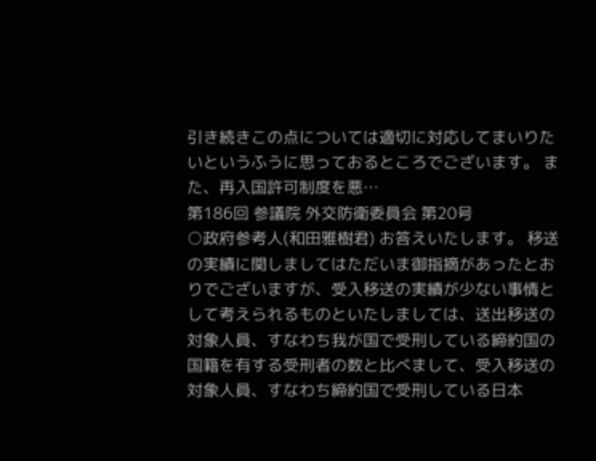引き続きこの点については適切に対応してまいりたいというふうに思っておるところでございます。 また、再入国許可制度を悪…
第186回 参議院 外交防衛委員会 第20号
○政府参考人(和田雅樹君) お答えいたします。 移送の実績に関しましてはただいま御指摘があったとおりでございますが、受入移送の実績が少ない事情として考えられるものといたしましては、送出移送の対象人員、すなわち我が国で受刑している締約国の国籍を有する受刑者の数と比べまして、受入移送の対象人員、すなわち締約国で受刑している日本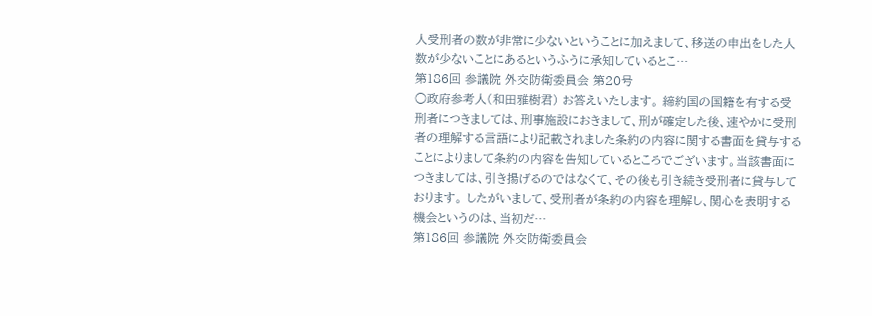人受刑者の数が非常に少ないということに加えまして、移送の申出をした人数が少ないことにあるというふうに承知しているとこ…
第186回 参議院 外交防衛委員会 第20号
○政府参考人(和田雅樹君) お答えいたします。 締約国の国籍を有する受刑者につきましては、刑事施設におきまして、刑が確定した後、速やかに受刑者の理解する言語により記載されました条約の内容に関する書面を貸与することによりまして条約の内容を告知しているところでございます。当該書面につきましては、引き揚げるのではなくて、その後も引き続き受刑者に貸与しております。 したがいまして、受刑者が条約の内容を理解し、関心を表明する機会というのは、当初だ…
第186回 参議院 外交防衛委員会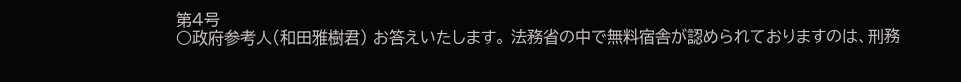第4号
○政府参考人(和田雅樹君) お答えいたします。 法務省の中で無料宿舎が認められておりますのは、刑務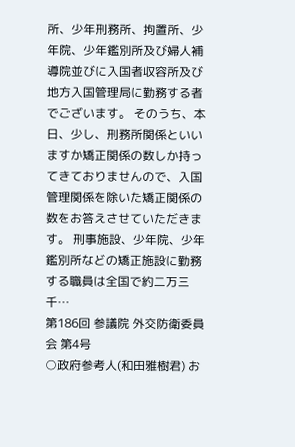所、少年刑務所、拘置所、少年院、少年鑑別所及び婦人補導院並びに入国者収容所及び地方入国管理局に勤務する者でございます。 そのうち、本日、少し、刑務所関係といいますか矯正関係の数しか持ってきておりませんので、入国管理関係を除いた矯正関係の数をお答えさせていただきます。 刑事施設、少年院、少年鑑別所などの矯正施設に勤務する職員は全国で約二万三千…
第186回 参議院 外交防衛委員会 第4号
○政府参考人(和田雅樹君) お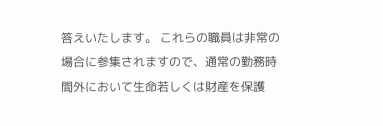答えいたします。 これらの職員は非常の場合に参集されますので、通常の勤務時間外において生命若しくは財産を保護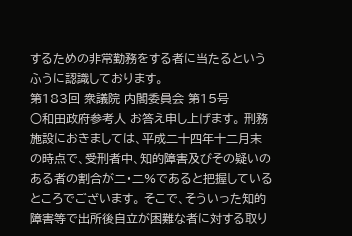するための非常勤務をする者に当たるというふうに認識しております。
第183回 衆議院 内閣委員会 第15号
○和田政府参考人 お答え申し上げます。 刑務施設におきましては、平成二十四年十二月末の時点で、受刑者中、知的障害及びその疑いのある者の割合が二・二%であると把握しているところでございます。 そこで、そういった知的障害等で出所後自立が困難な者に対する取り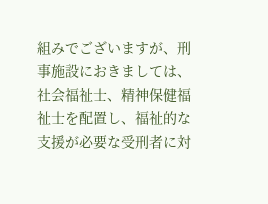組みでございますが、刑事施設におきましては、社会福祉士、精神保健福祉士を配置し、福祉的な支援が必要な受刑者に対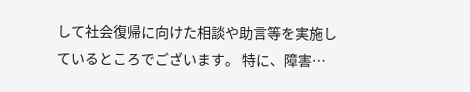して社会復帰に向けた相談や助言等を実施しているところでございます。 特に、障害…